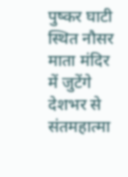पुष्कर घाटी स्थित नौसर माता मंदिर में जुटेंगे देशभर से संतमहात्मा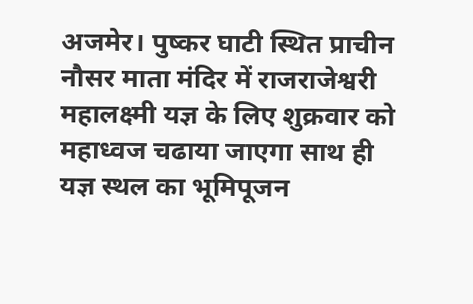अजमेर। पुष्कर घाटी स्थित प्राचीन नौसर माता मंदिर में राजराजेश्वरी महालक्ष्मी यज्ञ के लिए शुक्रवार को महाध्वज चढाया जाएगा साथ ही यज्ञ स्थल का भूमिपूजन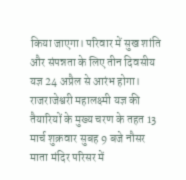किया जाएगा। परिवार में सुख शांति और संपन्नता के लिए तीन दिवसीय यज्ञ 24 अप्रैल से आरंभ होगा।
राजराजेश्वरी महालक्ष्मी यज्ञ की तैयारियों के मुख्य चरण के तहत 13 मार्च शुक्रवार सुबह 9 बजे नौसर माता मंदिर परिसर में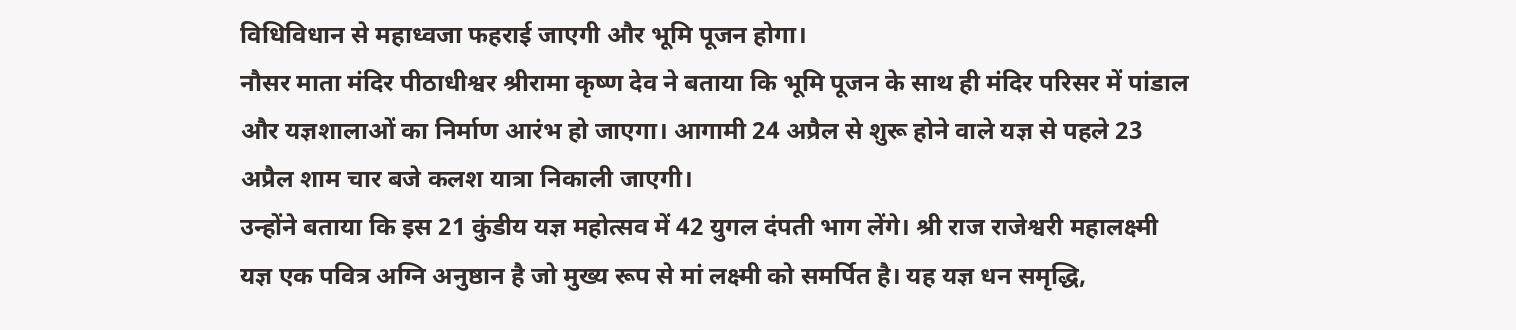विधिविधान से महाध्वजा फहराई जाएगी और भूमि पूजन होगा।
नौसर माता मंदिर पीठाधीश्वर श्रीरामा कृष्ण देव ने बताया कि भूमि पूजन के साथ ही मंदिर परिसर में पांडाल और यज्ञशालाओं का निर्माण आरंभ हो जाएगा। आगामी 24 अप्रैल से शुरू होने वाले यज्ञ से पहले 23 अप्रैल शाम चार बजे कलश यात्रा निकाली जाएगी।
उन्होंने बताया कि इस 21 कुंडीय यज्ञ महोत्सव में 42 युगल दंपती भाग लेंगे। श्री राज राजेश्वरी महालक्ष्मी यज्ञ एक पवित्र अग्नि अनुष्ठान है जो मुख्य रूप से मां लक्ष्मी को समर्पित है। यह यज्ञ धन समृद्धि,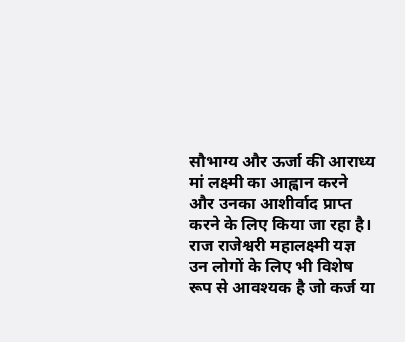सौभाग्य और ऊर्जा की आराध्य मां लक्ष्मी का आह्वान करने और उनका आशीर्वाद प्राप्त करने के लिए किया जा रहा है।
राज राजेश्वरी महालक्ष्मी यज्ञ उन लोगों के लिए भी विशेष रूप से आवश्यक है जो कर्ज या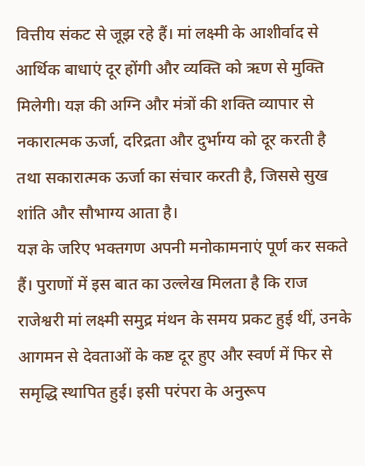वित्तीय संकट से जूझ रहे हैं। मां लक्ष्मी के आशीर्वाद से आर्थिक बाधाएं दूर होंगी और व्यक्ति को ऋण से मुक्ति मिलेगी। यज्ञ की अग्नि और मंत्रों की शक्ति व्यापार से नकारात्मक ऊर्जा, दरिद्रता और दुर्भाग्य को दूर करती है तथा सकारात्मक ऊर्जा का संचार करती है, जिससे सुख शांति और सौभाग्य आता है।
यज्ञ के जरिए भक्तगण अपनी मनोकामनाएं पूर्ण कर सकते हैं। पुराणों में इस बात का उल्लेख मिलता है कि राज राजेश्वरी मां लक्ष्मी समुद्र मंथन के समय प्रकट हुई थीं, उनके आगमन से देवताओं के कष्ट दूर हुए और स्वर्ण में फिर से समृद्धि स्थापित हुई। इसी परंपरा के अनुरूप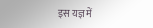इस यज्ञ में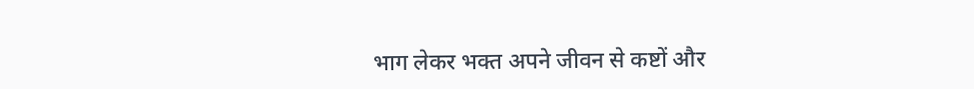भाग लेकर भक्त अपने जीवन से कष्टों और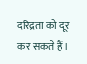दरिद्रता को दूर कर सकते हैं।